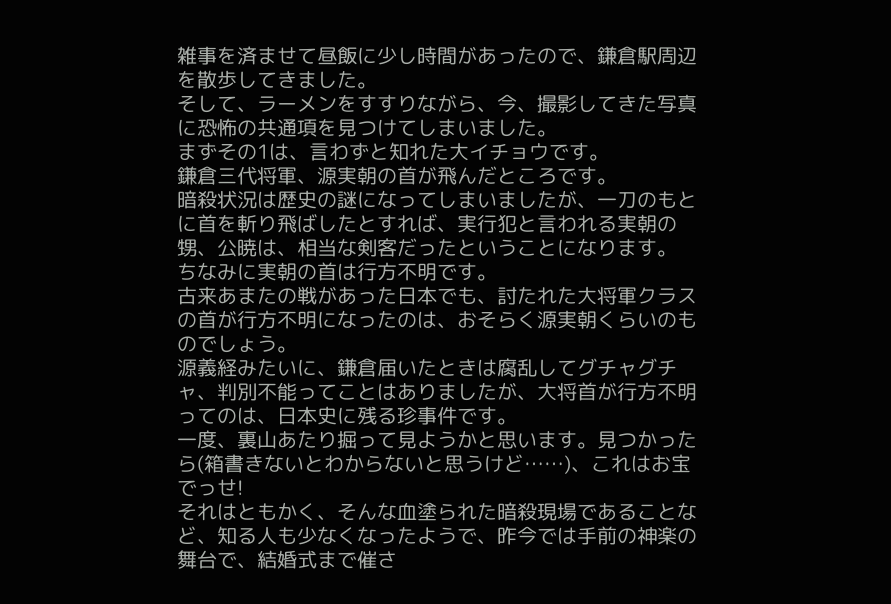雑事を済ませて昼飯に少し時間があったので、鎌倉駅周辺を散歩してきました。
そして、ラーメンをすすりながら、今、撮影してきた写真に恐怖の共通項を見つけてしまいました。
まずその1は、言わずと知れた大イチョウです。
鎌倉三代将軍、源実朝の首が飛んだところです。
暗殺状況は歴史の謎になってしまいましたが、一刀のもとに首を斬り飛ばしたとすれば、実行犯と言われる実朝の甥、公暁は、相当な剣客だったということになります。
ちなみに実朝の首は行方不明です。
古来あまたの戦があった日本でも、討たれた大将軍クラスの首が行方不明になったのは、おそらく源実朝くらいのものでしょう。
源義経みたいに、鎌倉届いたときは腐乱してグチャグチャ、判別不能ってことはありましたが、大将首が行方不明ってのは、日本史に残る珍事件です。
一度、裏山あたり掘って見ようかと思います。見つかったら(箱書きないとわからないと思うけど……)、これはお宝でっせ!
それはともかく、そんな血塗られた暗殺現場であることなど、知る人も少なくなったようで、昨今では手前の神楽の舞台で、結婚式まで催さ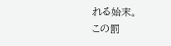れる始末。
この罰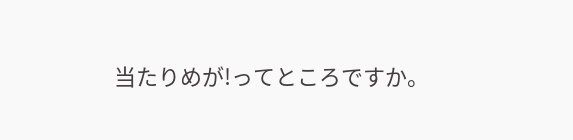当たりめが!ってところですか。